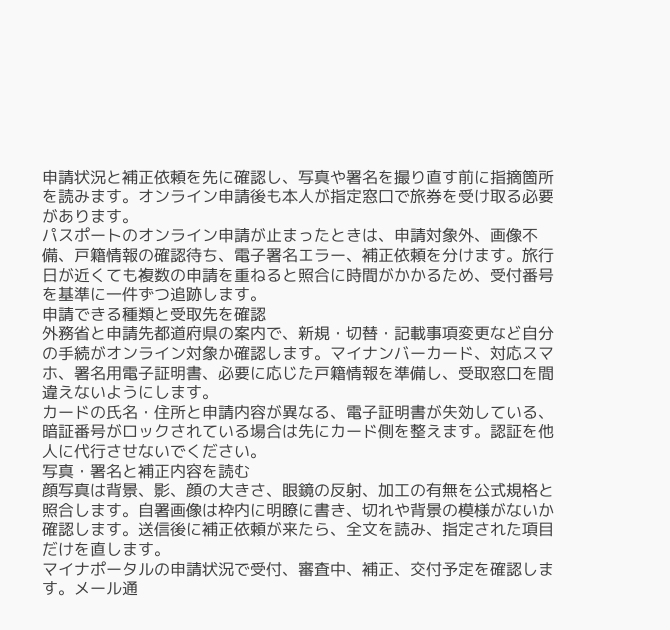申請状況と補正依頼を先に確認し、写真や署名を撮り直す前に指摘箇所を読みます。オンライン申請後も本人が指定窓口で旅券を受け取る必要があります。
パスポートのオンライン申請が止まったときは、申請対象外、画像不備、戸籍情報の確認待ち、電子署名エラー、補正依頼を分けます。旅行日が近くても複数の申請を重ねると照合に時間がかかるため、受付番号を基準に一件ずつ追跡します。
申請できる種類と受取先を確認
外務省と申請先都道府県の案内で、新規・切替・記載事項変更など自分の手続がオンライン対象か確認します。マイナンバーカード、対応スマホ、署名用電子証明書、必要に応じた戸籍情報を準備し、受取窓口を間違えないようにします。
カードの氏名・住所と申請内容が異なる、電子証明書が失効している、暗証番号がロックされている場合は先にカード側を整えます。認証を他人に代行させないでください。
写真・署名と補正内容を読む
顔写真は背景、影、顔の大きさ、眼鏡の反射、加工の有無を公式規格と照合します。自署画像は枠内に明瞭に書き、切れや背景の模様がないか確認します。送信後に補正依頼が来たら、全文を読み、指定された項目だけを直します。
マイナポータルの申請状況で受付、審査中、補正、交付予定を確認します。メール通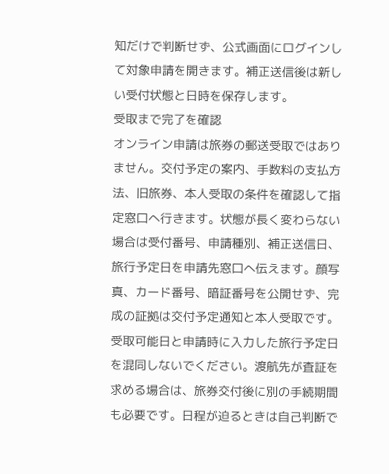知だけで判断せず、公式画面にログインして対象申請を開きます。補正送信後は新しい受付状態と日時を保存します。
受取まで完了を確認
オンライン申請は旅券の郵送受取ではありません。交付予定の案内、手数料の支払方法、旧旅券、本人受取の条件を確認して指定窓口へ行きます。状態が長く変わらない場合は受付番号、申請種別、補正送信日、旅行予定日を申請先窓口へ伝えます。顔写真、カード番号、暗証番号を公開せず、完成の証拠は交付予定通知と本人受取です。
受取可能日と申請時に入力した旅行予定日を混同しないでください。渡航先が査証を求める場合は、旅券交付後に別の手続期間も必要です。日程が迫るときは自己判断で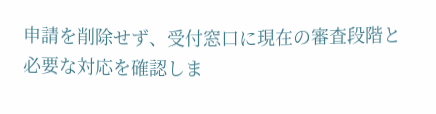申請を削除せず、受付窓口に現在の審査段階と必要な対応を確認しま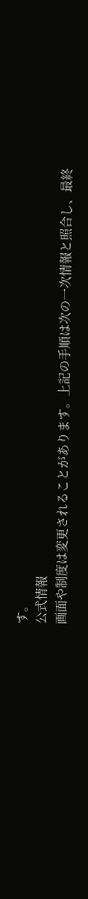す。
公式情報
画面や制度は変更されることがあります。上記の手順は次の一次情報と照合し、最終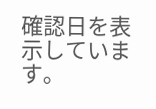確認日を表示しています。